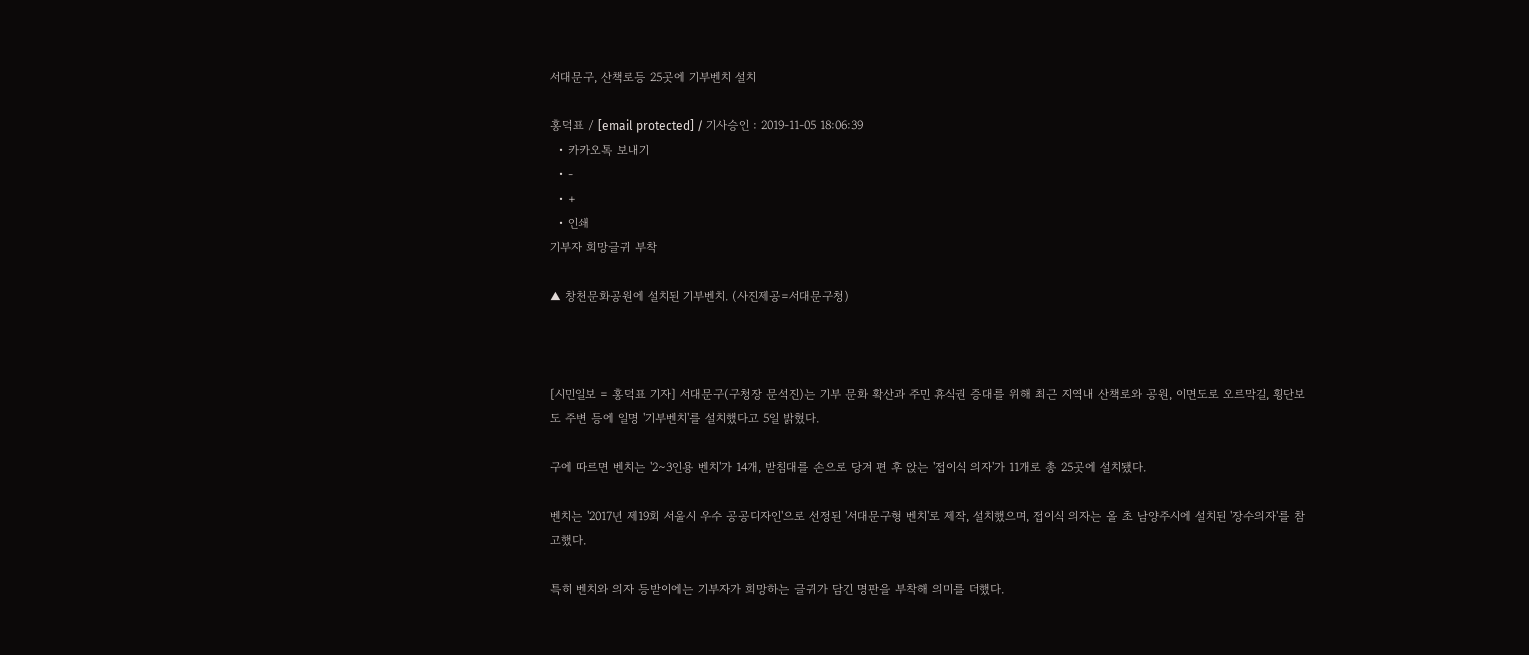서대문구, 산책로등 25곳에 기부벤치 설치

홍덕표 / [email protected] / 기사승인 : 2019-11-05 18:06:39
  • 카카오톡 보내기
  • -
  • +
  • 인쇄
기부자 희망글귀 부착

▲ 창천문화공원에 설치된 기부벤치. (사진제공=서대문구청)



[시민일보 = 홍덕표 기자] 서대문구(구청장 문석진)는 기부 문화 확산과 주민 휴식권 증대를 위해 최근 지역내 산책로와 공원, 이면도로 오르막길, 횡단보도 주변 등에 일명 '기부벤치'를 설치했다고 5일 밝혔다.

구에 따르면 벤치는 '2∼3인용 벤치'가 14개, 받침대를 손으로 당겨 편 후 앉는 '접이식 의자'가 11개로 총 25곳에 설치됐다.

벤치는 '2017년 제19회 서울시 우수 공공디자인'으로 선정된 '서대문구형 벤치'로 제작, 설치했으며, 접이식 의자는 올 초 남양주시에 설치된 '장수의자'를 참고했다.

특히 벤치와 의자 등받이에는 기부자가 희망하는 글귀가 담긴 명판을 부착해 의미를 더했다.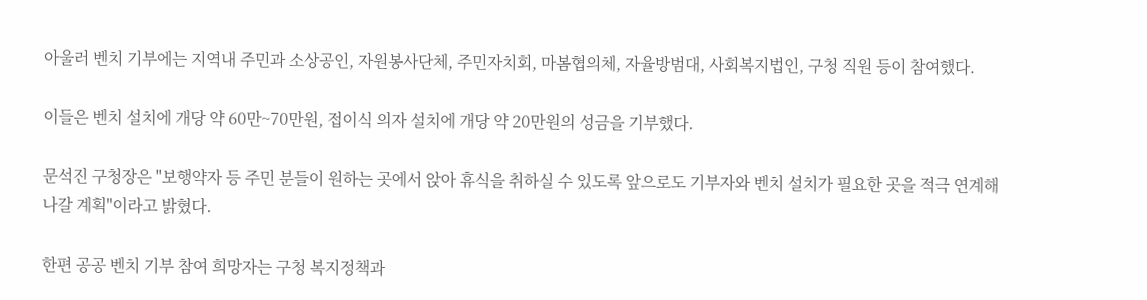아울러 벤치 기부에는 지역내 주민과 소상공인, 자원봉사단체, 주민자치회, 마봄협의체, 자율방범대, 사회복지법인, 구청 직원 등이 참여했다.

이들은 벤치 설치에 개당 약 60만~70만원, 접이식 의자 설치에 개당 약 20만원의 성금을 기부했다.

문석진 구청장은 "보행약자 등 주민 분들이 원하는 곳에서 앉아 휴식을 취하실 수 있도록 앞으로도 기부자와 벤치 설치가 필요한 곳을 적극 연계해 나갈 계획"이라고 밝혔다.

한편 공공 벤치 기부 참여 희망자는 구청 복지정책과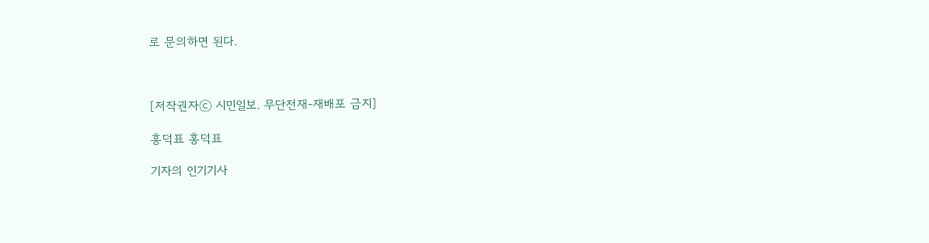로 문의하면 된다.



[저작권자ⓒ 시민일보. 무단전재-재배포 금지]

홍덕표 홍덕표

기자의 인기기사